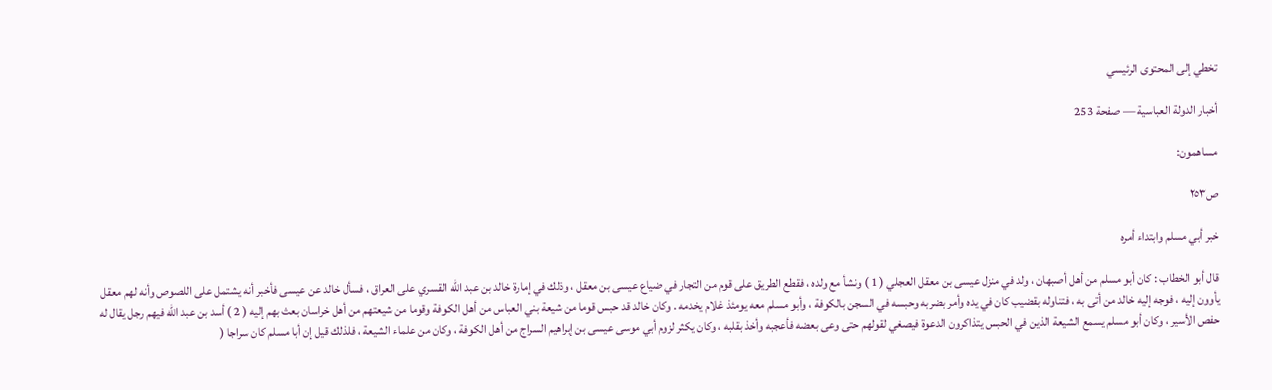تخطي إلى المحتوى الرئيسي

أخبار الدولة العباسية — صفحة 253

مساهمون:

ص٢٥٣

خبر أبي مسلم وابتداء أمره

قال أبو الخطاب : كان أبو مسلم من أهل أصبهان ، ولد في منزل عيسى بن معقل العجلي ( 1 ) ونشأ مع ولده ، فقطع الطريق على قوم من التجار في ضياع عيسى بن معقل ، وذلك في إمارة خالد بن عبد الله القسري على العراق ، فسأل خالد عن عيسى فأخبر أنه يشتمل على اللصوص وأنه لهم معقل يأوون إليه ، فوجه إليه خالد من أتى به ، فتناوله بقضيب كان في يده وأمر بضربه وحبسه في السجن بالكوفة ، وأبو مسلم معه يومئذ غلام يخدمه . وكان خالد قد حبس قوما من شيعة بني العباس من أهل الكوفة وقوما من شيعتهم من أهل خراسان بعث بهم إليه ( 2 ) أسد بن عبد الله فيهم رجل يقال له حفص الأسير ، وكان أبو مسلم يسمع الشيعة الذين في الحبس يتذاكرون الدعوة فيصغي لقولهم حتى وعى بعضه فأعجبه وأخذ بقلبه ، وكان يكثر لزوم أبي موسى عيسى بن إبراهيم السراج من أهل الكوفة ، وكان من علماء الشيعة ، فلذلك قيل إن أبا مسلم كان سراجا (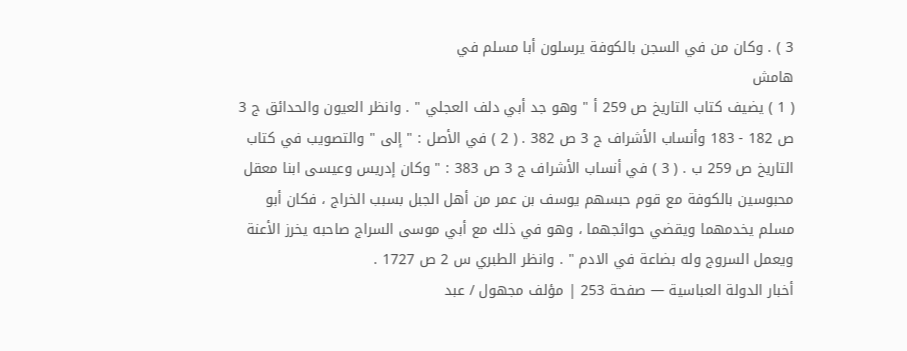3 ) . وكان من في السجن بالكوفة يرسلون أبا مسلم في
هامش
( 1 ) يضيف كتاب التاريخ ص 259 أ " وهو جد أبي دلف العجلي " . وانظر العيون والحدائق ج 3 ص 182 - 183 وأنساب الأشراف ج 3 ص 382 . ( 2 ) في الأصل : " إلى " والتصويب في كتاب التاريخ ص 259 ب . ( 3 ) في أنساب الأشراف ج 3 ص 383 : " وكان إدريس وعيسى ابنا معقل محبوسين بالكوفة مع قوم حبسهم يوسف بن عمر من أهل الجبل بسبب الخراج ، فكان أبو مسلم يخدمهما ويقضي حوائجهما ، وهو في ذلك مع أبي موسى السراج صاحبه يخرز الأعنة ويعمل السروج وله بضاعة في الادم " . وانظر الطبري س 2 ص 1727 .
أخبار الدولة العباسية — صفحة 253 | مؤلف مجهول / عبد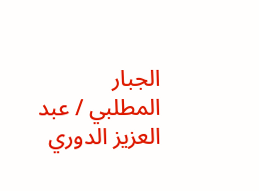الجبار المطلبي / عبد العزيز الدوري